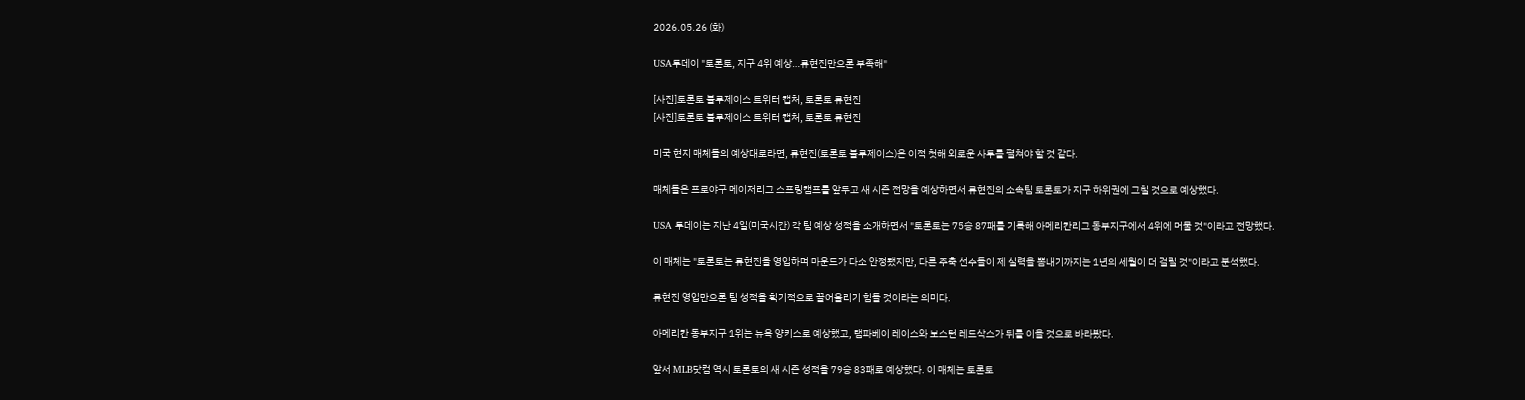2026.05.26 (화)

USA투데이 "토론토, 지구 4위 예상…류현진만으론 부족해"

[사진]토론토 블루제이스 트위터 캡처, 토론토 류현진
[사진]토론토 블루제이스 트위터 캡처, 토론토 류현진

미국 현지 매체들의 예상대로라면, 류현진(토론토 블루제이스)은 이적 첫해 외로운 사투를 펼쳐야 할 것 같다.

매체들은 프로야구 메이저리그 스프링캠프를 앞두고 새 시즌 전망을 예상하면서 류현진의 소속팀 토론토가 지구 하위권에 그칠 것으로 예상했다.

USA 투데이는 지난 4일(미국시간) 각 팀 예상 성적을 소개하면서 "토론토는 75승 87패를 기록해 아메리칸리그 동부지구에서 4위에 머물 것"이라고 전망했다.

이 매체는 "토론토는 류현진을 영입하며 마운드가 다소 안정됐지만, 다른 주축 선수들이 제 실력을 뽐내기까지는 1년의 세월이 더 걸릴 것"이라고 분석했다.

류현진 영입만으론 팀 성적을 획기적으로 끌어올리기 힘들 것이라는 의미다.

아메리칸 동부지구 1위는 뉴욕 양키스로 예상했고, 탬파베이 레이스와 보스턴 레드삭스가 뒤를 이을 것으로 바라봤다.

앞서 MLB닷컴 역시 토론토의 새 시즌 성적을 79승 83패로 예상했다. 이 매체는 토론토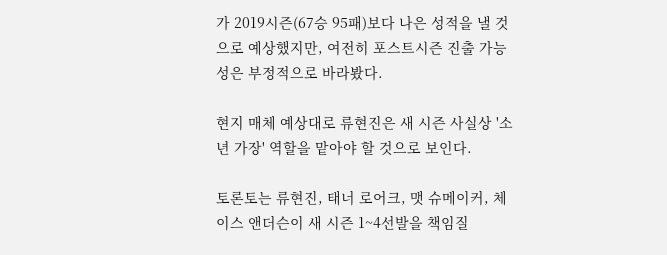가 2019시즌(67승 95패)보다 나은 성적을 낼 것으로 예상했지만, 여전히 포스트시즌 진출 가능성은 부정적으로 바라봤다.

현지 매체 예상대로 류현진은 새 시즌 사실상 '소년 가장' 역할을 맡아야 할 것으로 보인다.

토론토는 류현진, 태너 로어크, 맷 슈메이커, 체이스 앤더슨이 새 시즌 1~4선발을 책임질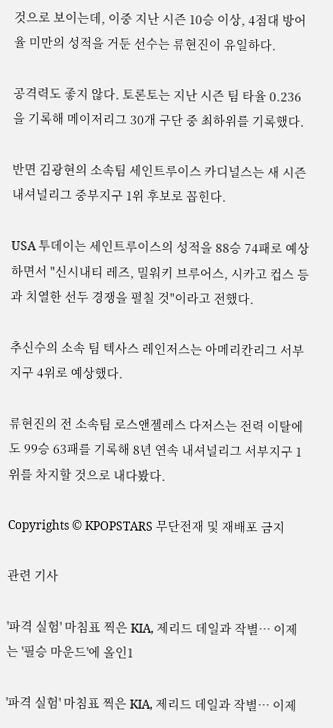것으로 보이는데, 이중 지난 시즌 10승 이상, 4점대 방어율 미만의 성적을 거둔 선수는 류현진이 유일하다.

공격력도 좋지 않다. 토론토는 지난 시즌 팀 타율 0.236을 기록해 메이저리그 30개 구단 중 최하위를 기록했다.

반면 김광현의 소속팀 세인트루이스 카디널스는 새 시즌 내셔널리그 중부지구 1위 후보로 꼽힌다.

USA 투데이는 세인트루이스의 성적을 88승 74패로 예상하면서 "신시내티 레즈, 밀워키 브루어스, 시카고 컵스 등과 치열한 선두 경쟁을 펼칠 것"이라고 전했다.

추신수의 소속 팀 텍사스 레인저스는 아메리칸리그 서부지구 4위로 예상했다.

류현진의 전 소속팀 로스앤젤레스 다저스는 전력 이탈에도 99승 63패를 기록해 8년 연속 내셔널리그 서부지구 1위를 차지할 것으로 내다봤다.

Copyrights © KPOPSTARS 무단전재 및 재배포 금지

관련 기사

'파격 실험' 마침표 찍은 KIA, 제리드 데일과 작별… 이제는 '필승 마운드'에 올인1

'파격 실험' 마침표 찍은 KIA, 제리드 데일과 작별… 이제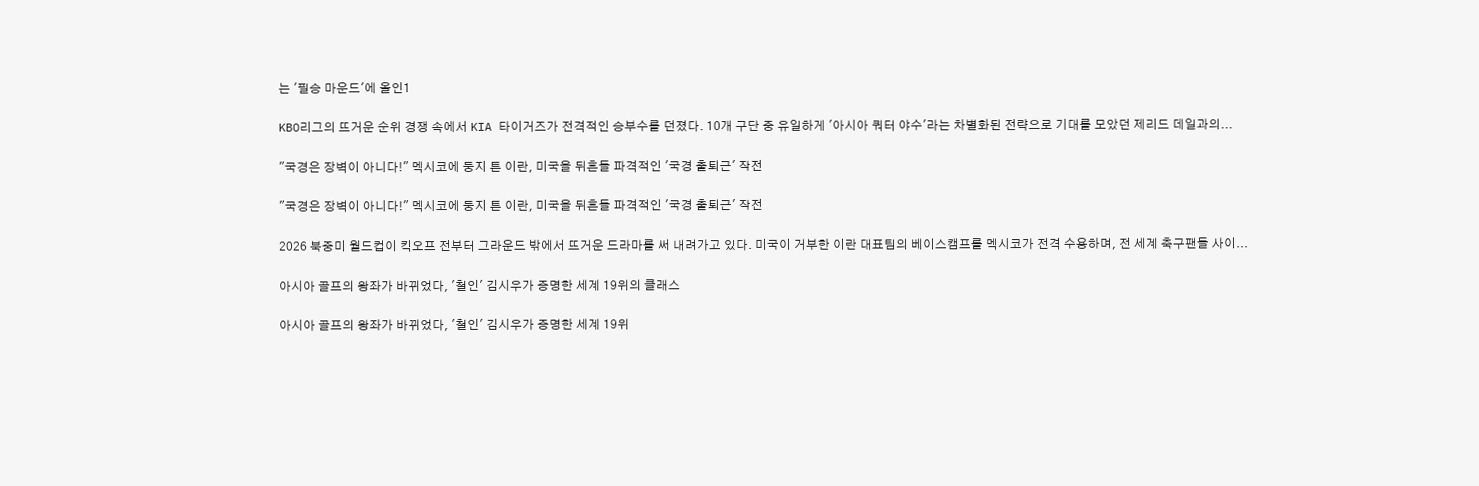는 '필승 마운드'에 올인1

KBO리그의 뜨거운 순위 경쟁 속에서 KIA 타이거즈가 전격적인 승부수를 던졌다. 10개 구단 중 유일하게 '아시아 쿼터 야수'라는 차별화된 전략으로 기대를 모았던 제리드 데일과의...

"국경은 장벽이 아니다!" 멕시코에 둥지 튼 이란, 미국을 뒤흔들 파격적인 '국경 출퇴근' 작전

"국경은 장벽이 아니다!" 멕시코에 둥지 튼 이란, 미국을 뒤흔들 파격적인 '국경 출퇴근' 작전

2026 북중미 월드컵이 킥오프 전부터 그라운드 밖에서 뜨거운 드라마를 써 내려가고 있다. 미국이 거부한 이란 대표팀의 베이스캠프를 멕시코가 전격 수용하며, 전 세계 축구팬들 사이...

아시아 골프의 왕좌가 바뀌었다, '철인' 김시우가 증명한 세계 19위의 클래스

아시아 골프의 왕좌가 바뀌었다, '철인' 김시우가 증명한 세계 19위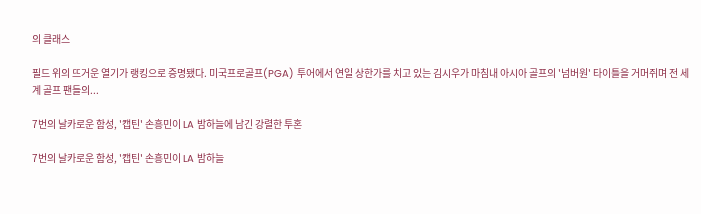의 클래스

필드 위의 뜨거운 열기가 랭킹으로 증명됐다. 미국프로골프(PGA) 투어에서 연일 상한가를 치고 있는 김시우가 마침내 아시아 골프의 '넘버원' 타이틀을 거머쥐며 전 세계 골프 팬들의...

7번의 날카로운 함성, '캡틴' 손흥민이 LA 밤하늘에 남긴 강렬한 투혼

7번의 날카로운 함성, '캡틴' 손흥민이 LA 밤하늘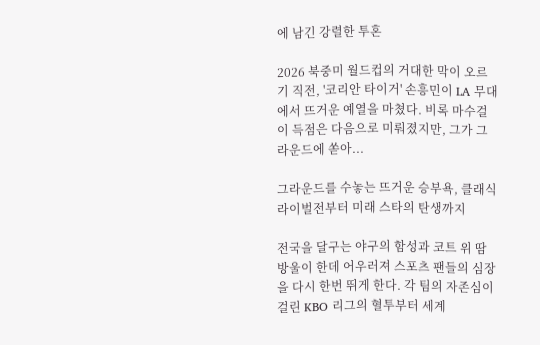에 남긴 강렬한 투혼

2026 북중미 월드컵의 거대한 막이 오르기 직전, '코리안 타이거' 손흥민이 LA 무대에서 뜨거운 예열을 마쳤다. 비록 마수걸이 득점은 다음으로 미뤄졌지만, 그가 그라운드에 쏟아...

그라운드를 수놓는 뜨거운 승부욕, 클래식 라이벌전부터 미래 스타의 탄생까지

전국을 달구는 야구의 함성과 코트 위 땀방울이 한데 어우러져 스포츠 팬들의 심장을 다시 한번 뛰게 한다. 각 팀의 자존심이 걸린 KBO 리그의 혈투부터 세계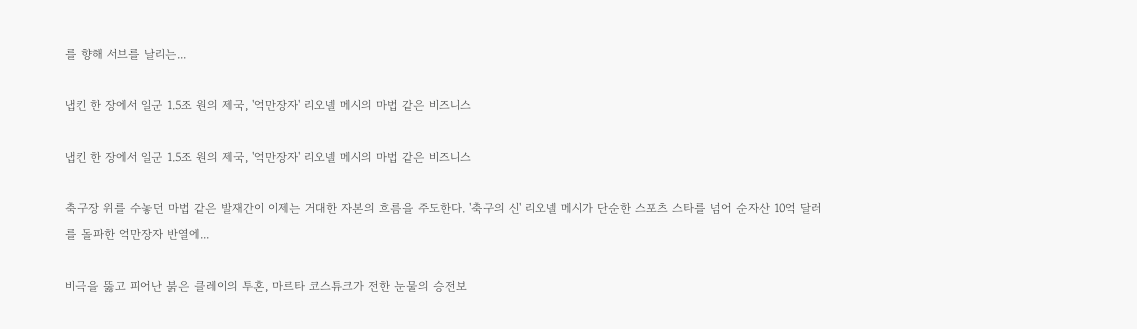를 향해 서브를 날리는...

냅킨 한 장에서 일군 1.5조 원의 제국, '억만장자' 리오넬 메시의 마법 같은 비즈니스

냅킨 한 장에서 일군 1.5조 원의 제국, '억만장자' 리오넬 메시의 마법 같은 비즈니스

축구장 위를 수놓던 마법 같은 발재간이 이제는 거대한 자본의 흐름을 주도한다. '축구의 신' 리오넬 메시가 단순한 스포츠 스타를 넘어 순자산 10억 달러를 돌파한 억만장자 반열에...

비극을 뚫고 피어난 붉은 클레이의 투혼, 마르타 코스튜크가 전한 눈물의 승전보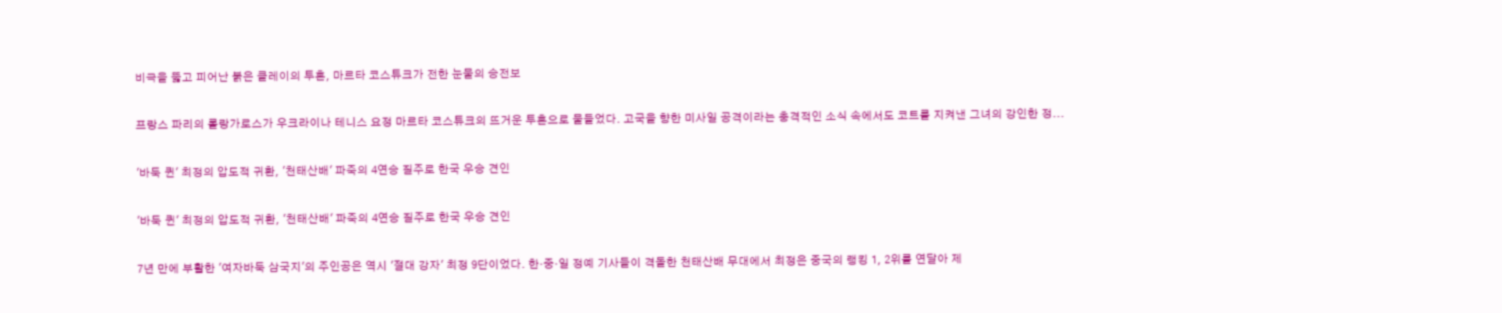비극을 뚫고 피어난 붉은 클레이의 투혼, 마르타 코스튜크가 전한 눈물의 승전보

프랑스 파리의 롤랑가로스가 우크라이나 테니스 요정 마르타 코스튜크의 뜨거운 투혼으로 물들었다. 고국을 향한 미사일 공격이라는 충격적인 소식 속에서도 코트를 지켜낸 그녀의 강인한 정...

'바둑 퀸' 최정의 압도적 귀환, '천태산배' 파죽의 4연승 질주로 한국 우승 견인

'바둑 퀸' 최정의 압도적 귀환, '천태산배' 파죽의 4연승 질주로 한국 우승 견인

7년 만에 부활한 '여자바둑 삼국지'의 주인공은 역시 '절대 강자' 최정 9단이었다. 한·중·일 정예 기사들이 격돌한 천태산배 무대에서 최정은 중국의 랭킹 1, 2위를 연달아 제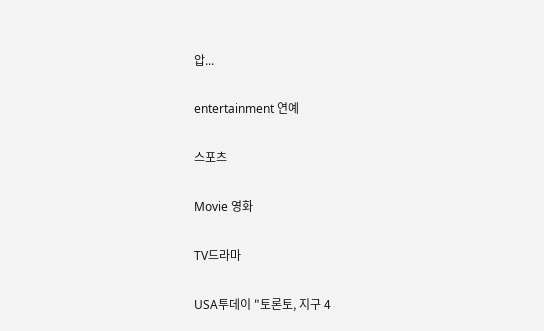압...

entertainment 연예

스포츠

Movie 영화

TV드라마

USA투데이 "토론토, 지구 4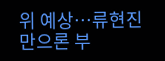위 예상…류현진만으론 부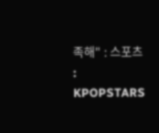족해" : 스포츠 : KPOPSTARS